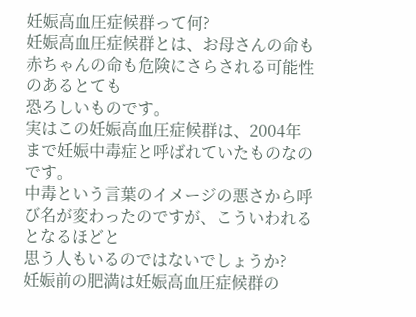妊娠高血圧症候群って何?
妊娠高血圧症候群とは、お母さんの命も赤ちゃんの命も危険にさらされる可能性のあるとても
恐ろしいものです。
実はこの妊娠高血圧症候群は、2004年まで妊娠中毒症と呼ばれていたものなのです。
中毒という言葉のイメージの悪さから呼び名が変わったのですが、こういわれるとなるほどと
思う人もいるのではないでしょうか?
妊娠前の肥満は妊娠高血圧症候群の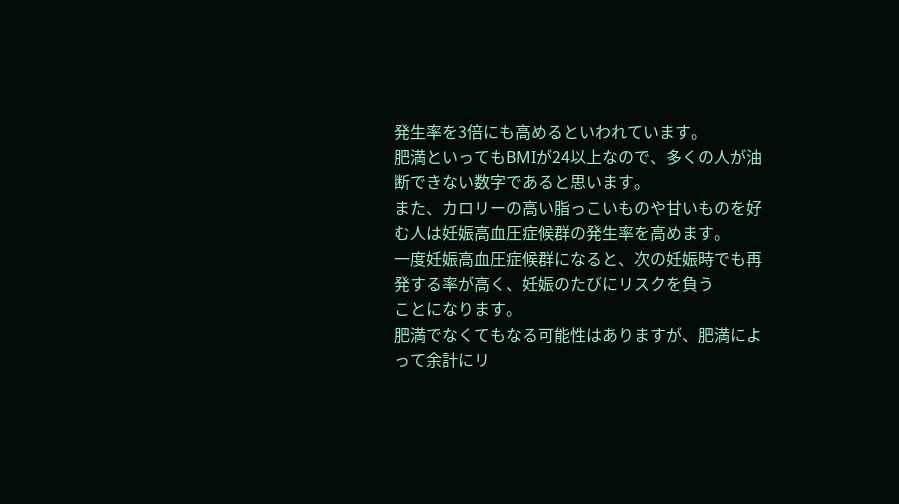発生率を3倍にも高めるといわれています。
肥満といってもBMIが24以上なので、多くの人が油断できない数字であると思います。
また、カロリーの高い脂っこいものや甘いものを好む人は妊娠高血圧症候群の発生率を高めます。
一度妊娠高血圧症候群になると、次の妊娠時でも再発する率が高く、妊娠のたびにリスクを負う
ことになります。
肥満でなくてもなる可能性はありますが、肥満によって余計にリ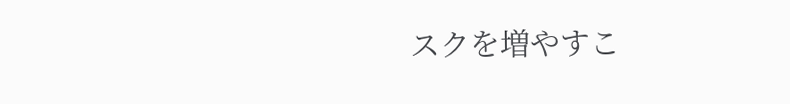スクを増やすこ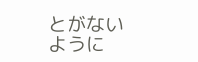とがないように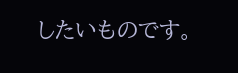したいものです。